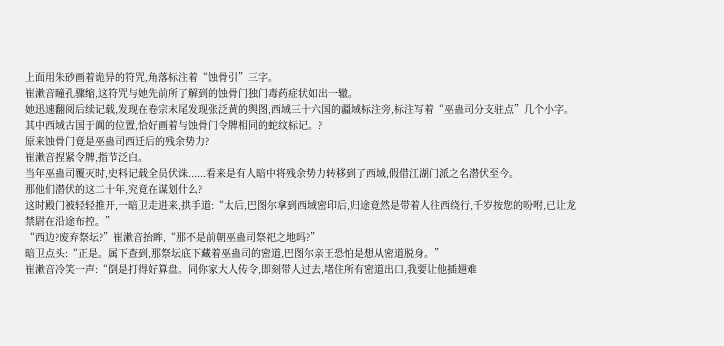上面用朱砂画着诡异的符咒,角落标注着“蚀骨引”三字。
崔漱音瞳孔骤缩,这符咒与她先前所了解到的蚀骨门独门毒药症状如出一辙。
她迅速翻阅后续记载,发现在卷宗末尾发现张泛黄的舆图,西域三十六国的疆域标注旁,标注写着“巫蛊司分支驻点”几个小字。
其中西域古国于阗的位置,恰好画着与蚀骨门令牌相同的蛇纹标记。?
原来蚀骨门竟是巫蛊司西迁后的残余势力?
崔漱音捏紧令牌,指节泛白。
当年巫蛊司覆灭时,史料记载全员伏诛......看来是有人暗中将残余势力转移到了西域,假借江湖门派之名潜伏至今。
那他们潜伏的这二十年,究竟在谋划什么?
这时殿门被轻轻推开,一暗卫走进来,拱手道:“太后,巴图尔拿到西域密印后,归途竟然是带着人往西绕行,千岁按您的吩咐,已让龙禁尉在沿途布控。”
“西边?废弃祭坛?”崔漱音抬眸,“那不是前朝巫蛊司祭祀之地吗?”
暗卫点头:“正是。属下查到,那祭坛底下藏着巫蛊司的密道,巴图尔亲王恐怕是想从密道脱身。”
崔漱音冷笑一声:“倒是打得好算盘。同你家大人传令,即刻带人过去,堵住所有密道出口,我要让他插翅难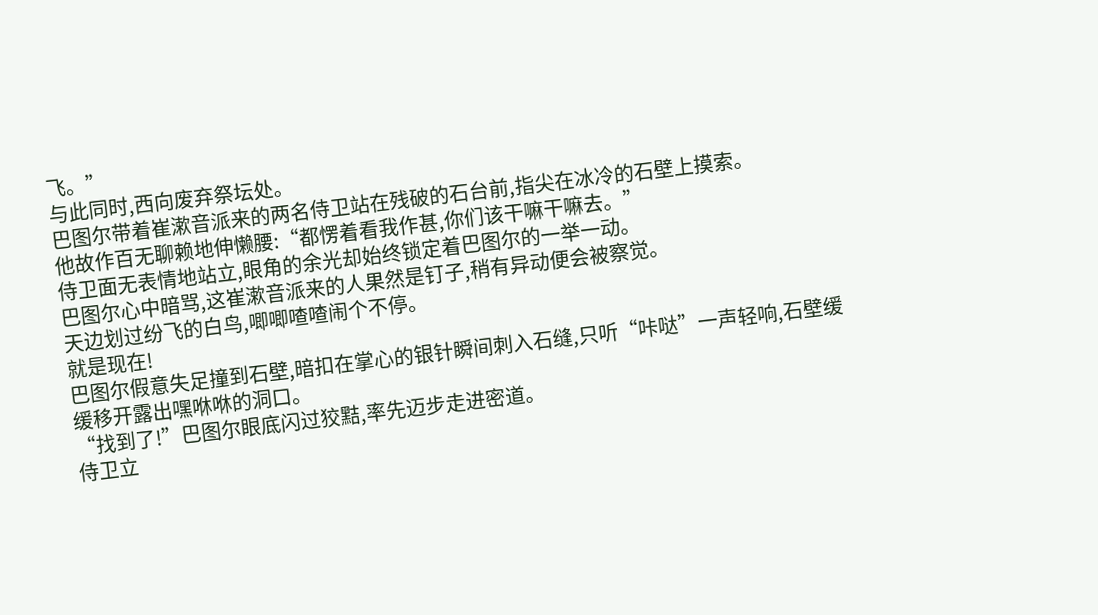飞。”
与此同时,西向废弃祭坛处。
巴图尔带着崔漱音派来的两名侍卫站在残破的石台前,指尖在冰冷的石壁上摸索。
他故作百无聊赖地伸懒腰:“都愣着看我作甚,你们该干嘛干嘛去。”
侍卫面无表情地站立,眼角的余光却始终锁定着巴图尔的一举一动。
巴图尔心中暗骂,这崔漱音派来的人果然是钉子,稍有异动便会被察觉。
天边划过纷飞的白鸟,唧唧喳喳闹个不停。
就是现在!
巴图尔假意失足撞到石壁,暗扣在掌心的银针瞬间刺入石缝,只听“咔哒”一声轻响,石壁缓缓移开露出嘿咻咻的洞口。
“找到了!”巴图尔眼底闪过狡黠,率先迈步走进密道。
侍卫立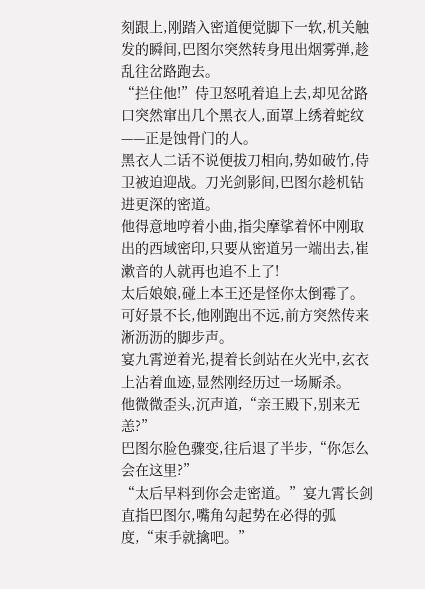刻跟上,刚踏入密道便觉脚下一软,机关触发的瞬间,巴图尔突然转身甩出烟雾弹,趁乱往岔路跑去。
“拦住他!”侍卫怒吼着追上去,却见岔路口突然窜出几个黑衣人,面罩上绣着蛇纹——正是蚀骨门的人。
黑衣人二话不说便拔刀相向,势如破竹,侍卫被迫迎战。刀光剑影间,巴图尔趁机钻进更深的密道。
他得意地哼着小曲,指尖摩挲着怀中刚取出的西域密印,只要从密道另一端出去,崔漱音的人就再也追不上了!
太后娘娘,碰上本王还是怪你太倒霉了。
可好景不长,他刚跑出不远,前方突然传来淅沥沥的脚步声。
宴九霄逆着光,提着长剑站在火光中,玄衣上沾着血迹,显然刚经历过一场厮杀。
他微微歪头,沉声道,“亲王殿下,别来无恙?”
巴图尔脸色骤变,往后退了半步,“你怎么会在这里?”
“太后早料到你会走密道。”宴九霄长剑直指巴图尔,嘴角勾起势在必得的弧度,“束手就擒吧。”